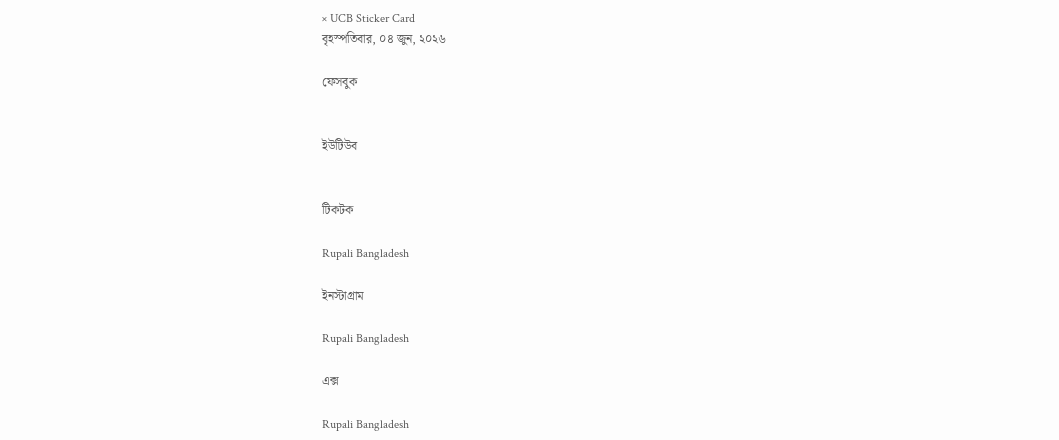× UCB Sticker Card
বৃহস্পতিবার, ০৪ জুন, ২০২৬

ফেসবুক


ইউটিউব


টিকটক

Rupali Bangladesh

ইনস্টাগ্রাম

Rupali Bangladesh

এক্স

Rupali Bangladesh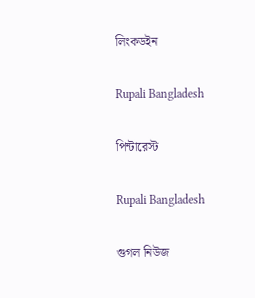লিংকডইন

Rupali Bangladesh

পিন্টারেস্ট

Rupali Bangladesh

গুগল নিউজ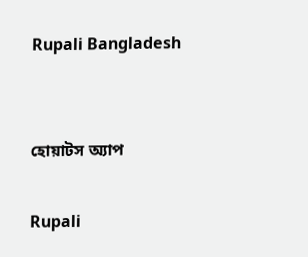Rupali Bangladesh


হোয়াটস অ্যাপ

Rupali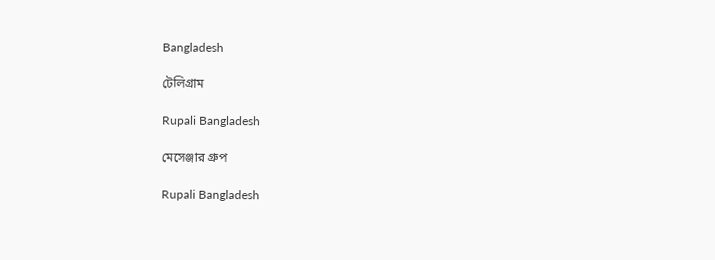Bangladesh

টেলিগ্রাম

Rupali Bangladesh

মেসেঞ্জার গ্রুপ

Rupali Bangladesh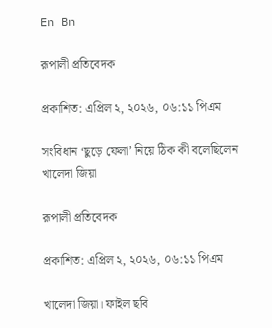En Bn

রূপালী প্রতিবেদক

প্রকাশিত: এপ্রিল ২, ২০২৬, ০৬:১১ পিএম

সংবিধান ‘ছুড়ে ফেলা’ নিয়ে ঠিক কী বলেছিলেন খালেদা জিয়া

রূপালী প্রতিবেদক

প্রকাশিত: এপ্রিল ২, ২০২৬, ০৬:১১ পিএম

খালেদা জিয়া। ফাইল ছবি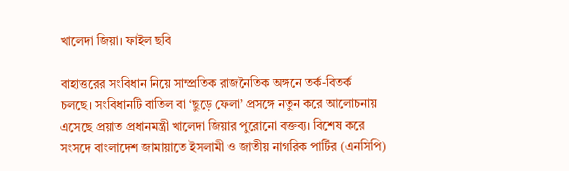খালেদা জিয়া। ফাইল ছবি

বাহাত্তরের সংবিধান নিয়ে সাম্প্রতিক রাজনৈতিক অঙ্গনে তর্ক-বিতর্ক চলছে। সংবিধানটি বাতিল বা ‘ছুড়ে ফেলা’ প্রসঙ্গে নতুন করে আলোচনায় এসেছে প্রয়াত প্রধানমন্ত্রী খালেদা জিয়ার পুরোনো বক্তব্য। বিশেষ করে সংসদে বাংলাদেশ জামায়াতে ইসলামী ও জাতীয় নাগরিক পার্টির (এনসিপি)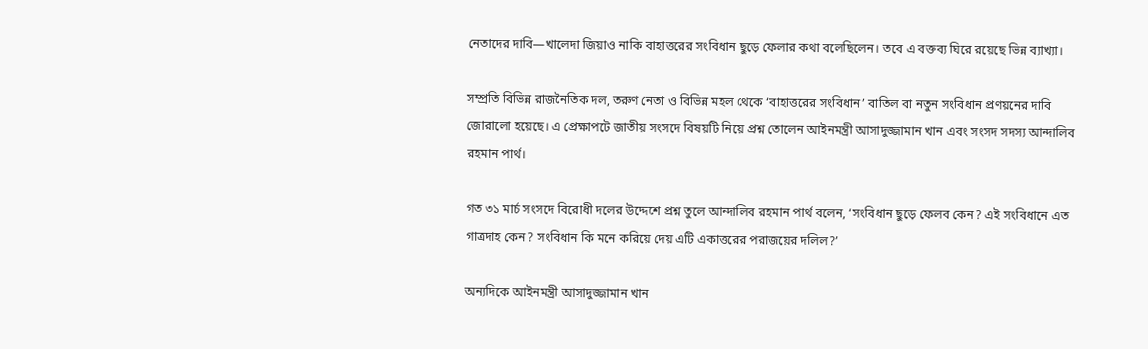নেতাদের দাবি—খালেদা জিয়াও নাকি বাহাত্তরের সংবিধান ছুড়ে ফেলার কথা বলেছিলেন। তবে এ বক্তব্য ঘিরে রয়েছে ভিন্ন ব্যাখ্যা।

সম্প্রতি বিভিন্ন রাজনৈতিক দল, তরুণ নেতা ও বিভিন্ন মহল থেকে ‘বাহাত্তরের সংবিধান’ বাতিল বা নতুন সংবিধান প্রণয়নের দাবি জোরালো হয়েছে। এ প্রেক্ষাপটে জাতীয় সংসদে বিষয়টি নিয়ে প্রশ্ন তোলেন আইনমন্ত্রী আসাদুজ্জামান খান এবং সংসদ সদস্য আন্দালিব রহমান পার্থ।

গত ৩১ মার্চ সংসদে বিরোধী দলের উদ্দেশে প্রশ্ন তুলে আন্দালিব রহমান পার্থ বলেন, ‘সংবিধান ছুড়ে ফেলব কেন? এই সংবিধানে এত গাত্রদাহ কেন? সংবিধান কি মনে করিয়ে দেয় এটি একাত্তরের পরাজয়ের দলিল?’

অন্যদিকে আইনমন্ত্রী আসাদুজ্জামান খান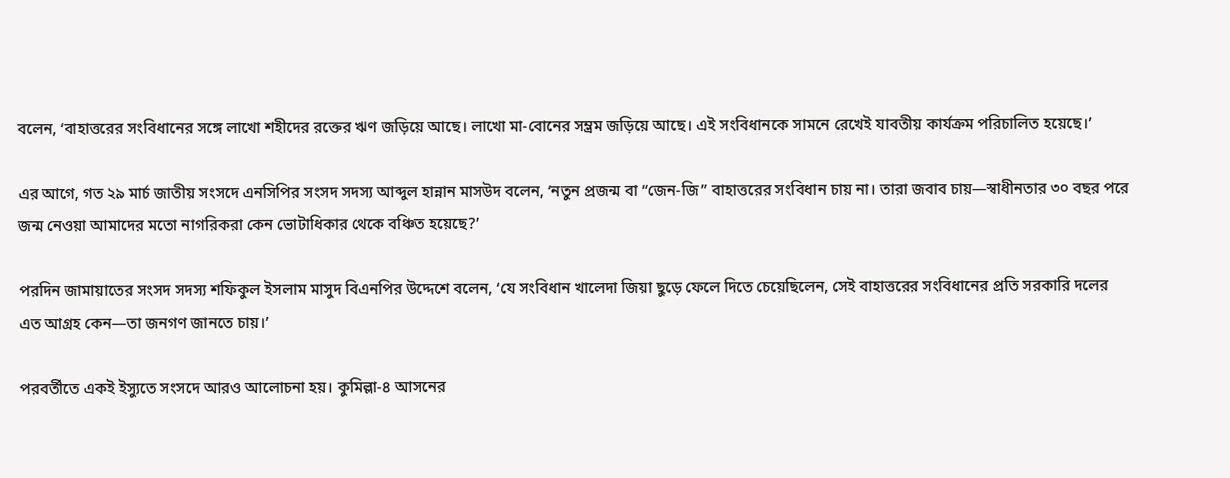বলেন, ‘বাহাত্তরের সংবিধানের সঙ্গে লাখো শহীদের রক্তের ঋণ জড়িয়ে আছে। লাখো মা-বোনের সম্ভ্রম জড়িয়ে আছে। এই সংবিধানকে সামনে রেখেই যাবতীয় কার্যক্রম পরিচালিত হয়েছে।’

এর আগে, গত ২৯ মার্চ জাতীয় সংসদে এনসিপির সংসদ সদস্য আব্দুল হান্নান মাসউদ বলেন, ‘নতুন প্রজন্ম বা “জেন-জি” বাহাত্তরের সংবিধান চায় না। তারা জবাব চায়—স্বাধীনতার ৩০ বছর পরে জন্ম নেওয়া আমাদের মতো নাগরিকরা কেন ভোটাধিকার থেকে বঞ্চিত হয়েছে?’

পরদিন জামায়াতের সংসদ সদস্য শফিকুল ইসলাম মাসুদ বিএনপির উদ্দেশে বলেন, ‘যে সংবিধান খালেদা জিয়া ছুড়ে ফেলে দিতে চেয়েছিলেন, সেই বাহাত্তরের সংবিধানের প্রতি সরকারি দলের এত আগ্রহ কেন—তা জনগণ জানতে চায়।’

পরবর্তীতে একই ইস্যুতে সংসদে আরও আলোচনা হয়। কুমিল্লা-৪ আসনের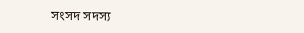সংসদ সদস্য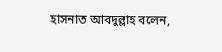হাসনাত আবদুল্লাহ বলেন,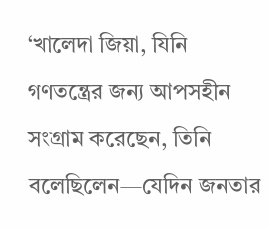‘খালেদা জিয়া, যিনি গণতন্ত্রের জন্য আপসহীন সংগ্রাম করেছেন, তিনি বলেছিলেন—যেদিন জনতার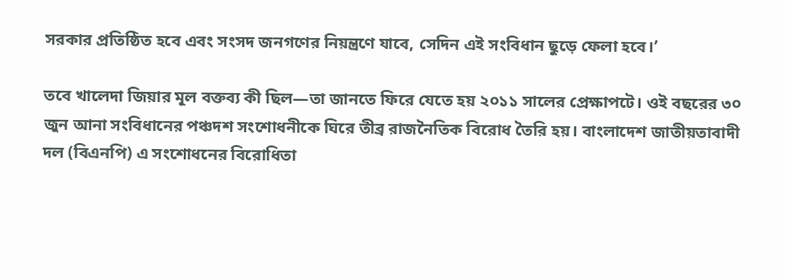সরকার প্রতিষ্ঠিত হবে এবং সংসদ জনগণের নিয়ন্ত্রণে যাবে, সেদিন এই সংবিধান ছুড়ে ফেলা হবে।’

তবে খালেদা জিয়ার মূল বক্তব্য কী ছিল—তা জানতে ফিরে যেতে হয় ২০১১ সালের প্রেক্ষাপটে। ওই বছরের ৩০ জুন আনা সংবিধানের পঞ্চদশ সংশোধনীকে ঘিরে তীব্র রাজনৈতিক বিরোধ তৈরি হয়। বাংলাদেশ জাতীয়তাবাদী দল (বিএনপি) এ সংশোধনের বিরোধিতা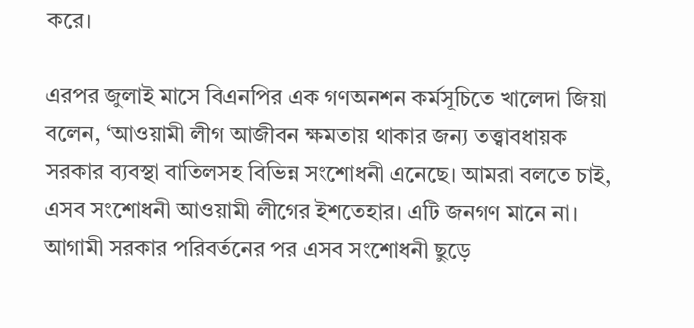করে।

এরপর জুলাই মাসে বিএনপির এক গণঅনশন কর্মসূচিতে খালেদা জিয়া বলেন, ‘আওয়ামী লীগ আজীবন ক্ষমতায় থাকার জন্য তত্ত্বাবধায়ক সরকার ব্যবস্থা বাতিলসহ বিভিন্ন সংশোধনী এনেছে। আমরা বলতে চাই, এসব সংশোধনী আওয়ামী লীগের ইশতেহার। এটি জনগণ মানে না। আগামী সরকার পরিবর্তনের পর এসব সংশোধনী ছুড়ে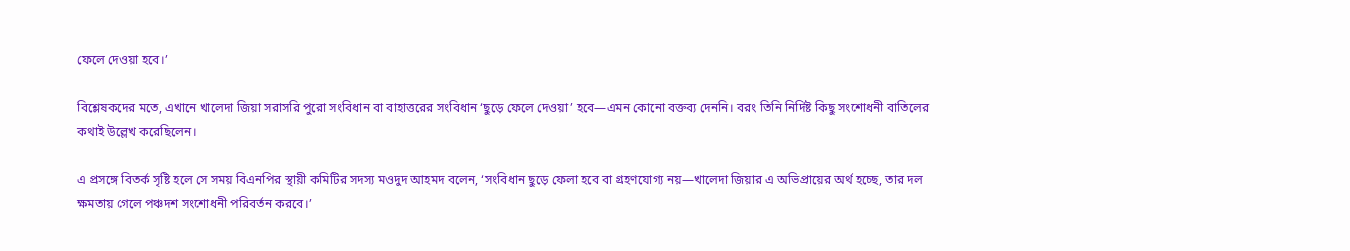ফেলে দেওয়া হবে।’

বিশ্লেষকদের মতে, এখানে খালেদা জিয়া সরাসরি পুরো সংবিধান বা বাহাত্তরের সংবিধান ‘ছুড়ে ফেলে দেওয়া’ হবে—এমন কোনো বক্তব্য দেননি। বরং তিনি নির্দিষ্ট কিছু সংশোধনী বাতিলের কথাই উল্লেখ করেছিলেন।

এ প্রসঙ্গে বিতর্ক সৃষ্টি হলে সে সময় বিএনপির স্থায়ী কমিটির সদস্য মওদুদ আহমদ বলেন, ‘সংবিধান ছুড়ে ফেলা হবে বা গ্রহণযোগ্য নয়—খালেদা জিয়ার এ অভিপ্রায়ের অর্থ হচ্ছে, তার দল ক্ষমতায় গেলে পঞ্চদশ সংশোধনী পরিবর্তন করবে।’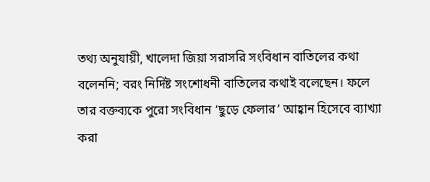তথ্য অনুযায়ী, খালেদা জিয়া সরাসরি সংবিধান বাতিলের কথা বলেননি; বরং নির্দিষ্ট সংশোধনী বাতিলের কথাই বলেছেন। ফলে তার বক্তব্যকে পুরো সংবিধান ‘ছুড়ে ফেলার’ আহ্বান হিসেবে ব্যাখ্যা করা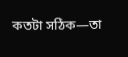কতটা সঠিক—তা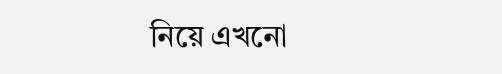নিয়ে এখনো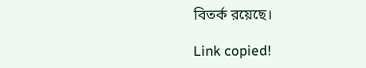বিতর্ক রয়েছে।

Link copied!